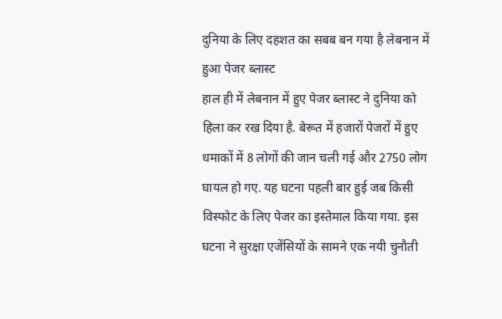दुनिया के लिए दहशत का सबब बन गया है लेबनान में हुआ पेजर ब्लास्ट
हाल ही में लेबनान में हुए पेजर ब्लास्ट ने दुनिया को हिला कर रख दिया है. बेरूत में हजारों पेजरों में हुए धमाकों में 8 लोगों की जान चली गई और 2750 लोग घायल हो गए. यह घटना पहली बार हुई जब किसी विस्फोट के लिए पेजर का इस्तेमाल किया गया. इस घटना ने सुरक्षा एजेंसियों के सामने एक नयी चुनौती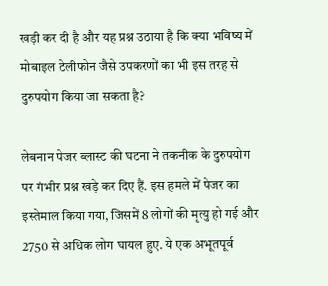खड़ी कर दी है और यह प्रश्न उठाया है कि क्या भविष्य में मोबाइल टेलीफोन जैसे उपकरणों का भी इस तरह से दुरुपयोग किया जा सकता है?

लेबनान पेजर ब्लास्ट की घटना ने तकनीक के दुरुपयोग पर गंभीर प्रश्न खड़े कर दिए हैं. इस हमले में पेजर का इस्तेमाल किया गया, जिसमें 8 लोगों की मृत्यु हो गई और 2750 से अधिक लोग घायल हुए. ये एक अभूतपूर्व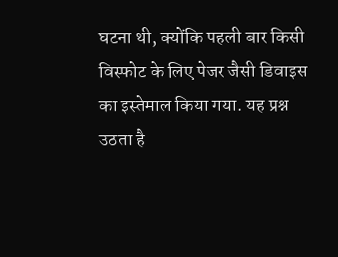घटना थी, क्योंकि पहली बार किसी विस्फोट के लिए पेजर जैसी डिवाइस का इस्तेमाल किया गया. यह प्रश्न उठता है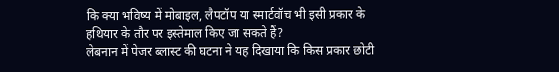कि क्या भविष्य में मोबाइल, लैपटॉप या स्मार्टवॉच भी इसी प्रकार के हथियार के तौर पर इस्तेमाल किए जा सकते हैं?
लेबनान में पेजर ब्लास्ट की घटना ने यह दिखाया कि किस प्रकार छोटी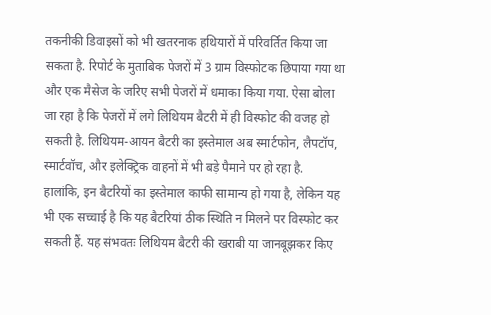तकनीकी डिवाइसों को भी खतरनाक हथियारों में परिवर्तित किया जा सकता है. रिपोर्ट के मुताबिक पेजरों में 3 ग्राम विस्फोटक छिपाया गया था और एक मैसेज के जरिए सभी पेजरों में धमाका किया गया. ऐसा बोला जा रहा है कि पेजरों में लगे लिथियम बैटरी में ही विस्फोट की वजह हो सकती है. लिथियम-आयन बैटरी का इस्तेमाल अब स्मार्टफोन, लैपटॉप, स्मार्टवॉच, और इलेक्ट्रिक वाहनों में भी बड़े पैमाने पर हो रहा है.
हालांकि, इन बैटरियों का इस्तेमाल काफी सामान्य हो गया है, लेकिन यह भी एक सच्चाई है कि यह बैटरियां ठीक स्थिति न मिलने पर विस्फोट कर सकती हैं. यह संभवतः लिथियम बैटरी की खराबी या जानबूझकर किए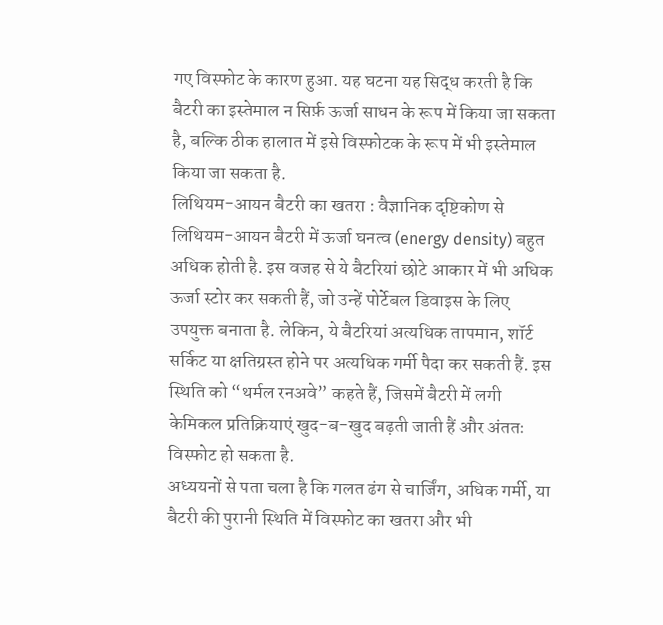गए विस्फोट के कारण हुआ. यह घटना यह सिद्ध करती है कि बैटरी का इस्तेमाल न सिर्फ़ ऊर्जा साधन के रूप में किया जा सकता है, बल्कि ठीक हालात में इसे विस्फोटक के रूप में भी इस्तेमाल किया जा सकता है.
लिथियम-आयन बैटरी का खतरा : वैज्ञानिक दृष्टिकोण से लिथियम-आयन बैटरी में ऊर्जा घनत्व (energy density) बहुत अधिक होती है. इस वजह से ये बैटरियां छोटे आकार में भी अधिक ऊर्जा स्टोर कर सकती हैं, जो उन्हें पोर्टेबल डिवाइस के लिए उपयुक्त बनाता है. लेकिन, ये बैटरियां अत्यधिक तापमान, शॉर्ट सर्किट या क्षतिग्रस्त होने पर अत्यधिक गर्मी पैदा कर सकती हैं. इस स्थिति को “थर्मल रनअवे” कहते हैं, जिसमें बैटरी में लगी केमिकल प्रतिक्रियाएं खुद-ब-खुद बढ़ती जाती हैं और अंततः विस्फोट हो सकता है.
अध्ययनों से पता चला है कि गलत ढंग से चार्जिंग, अधिक गर्मी, या बैटरी की पुरानी स्थिति में विस्फोट का खतरा और भी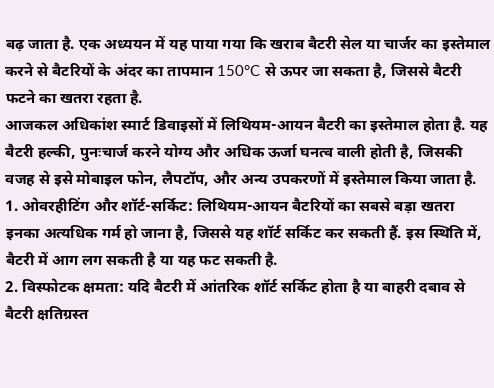बढ़ जाता है. एक अध्ययन में यह पाया गया कि खराब बैटरी सेल या चार्जर का इस्तेमाल करने से बैटरियों के अंदर का तापमान 150°C से ऊपर जा सकता है, जिससे बैटरी फटने का खतरा रहता है.
आजकल अधिकांश स्मार्ट डिवाइसों में लिथियम-आयन बैटरी का इस्तेमाल होता है. यह बैटरी हल्की, पुनःचार्ज करने योग्य और अधिक ऊर्जा घनत्व वाली होती है, जिसकी वजह से इसे मोबाइल फोन, लैपटॉप, और अन्य उपकरणों में इस्तेमाल किया जाता है.
1. ओवरहीटिंग और शॉर्ट-सर्किट: लिथियम-आयन बैटरियों का सबसे बड़ा खतरा इनका अत्यधिक गर्म हो जाना है, जिससे यह शॉर्ट सर्किट कर सकती हैं. इस स्थिति में, बैटरी में आग लग सकती है या यह फट सकती है.
2. विस्फोटक क्षमता: यदि बैटरी में आंतरिक शॉर्ट सर्किट होता है या बाहरी दबाव से बैटरी क्षतिग्रस्त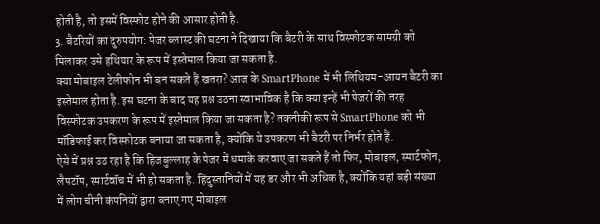होती है, तो इसमें विस्फोट होने की आसार होती है.
3. बैटरियों का दुरुपयोग: पेजर ब्लास्ट की घटना ने दिखाया कि बैटरी के साथ विस्फोटक सामग्री को मिलाकर उसे हथियार के रूप में इस्तेमाल किया जा सकता है.
क्या मोबाइल टेलीफोन भी बन सकते हैं खतरा? आज के SmartPhone में भी लिथियम-आयन बैटरी का इस्तेमाल होता है. इस घटना के बाद यह प्रश्न उठना स्वाभाविक है कि क्या इन्हें भी पेजरों की तरह विस्फोटक उपकरण के रूप में इस्तेमाल किया जा सकता है? तकनीकी रूप से SmartPhone को भी मॉडिफाई कर विस्फोटक बनाया जा सकता है, क्योंकि ये उपकरण भी बैटरी पर निर्भर होते हैं.
ऐसे में प्रश्न उठ रहा है कि हिजबुल्लाह के पेजर में धमाके करवाए जा सकते हैं तो फिर, मोबाइल, स्मार्टफोन, लैपटॉप, स्मार्टवॉच में भी हो सकता है. हिंदुस्तानियों में यह डर और भी अधिक है, क्योंकि यहां बड़ी संख्या में लोग चीनी कंपनियों द्वारा बनाए गए मोबाइल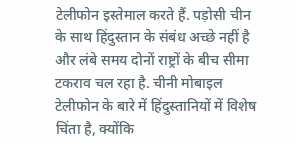टेलीफोन इस्तेमाल करते हैं. पड़ोसी चीन के साथ हिंदुस्तान के संबंध अच्छे नहीं है और लंबे समय दोनों राष्ट्रों के बीच सीमा टकराव चल रहा है. चीनी मोबाइल टेलीफोन के बारे में हिंदुस्तानियों में विशेष चिंता है, क्योंकि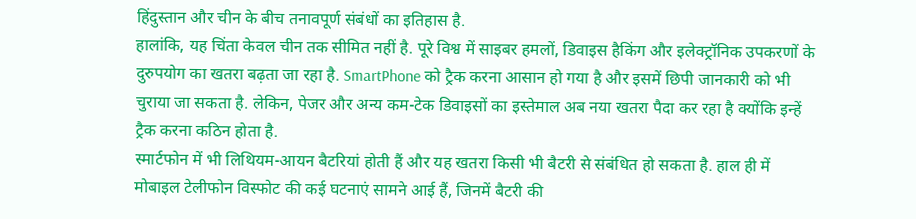हिंदुस्तान और चीन के बीच तनावपूर्ण संबंधों का इतिहास है.
हालांकि, यह चिंता केवल चीन तक सीमित नहीं है. पूरे विश्व में साइबर हमलों, डिवाइस हैकिंग और इलेक्ट्रॉनिक उपकरणों के दुरुपयोग का खतरा बढ़ता जा रहा है. SmartPhone को ट्रैक करना आसान हो गया है और इसमें छिपी जानकारी को भी चुराया जा सकता है. लेकिन, पेजर और अन्य कम-टेक डिवाइसों का इस्तेमाल अब नया खतरा पैदा कर रहा है क्योंकि इन्हें ट्रैक करना कठिन होता है.
स्मार्टफोन में भी लिथियम-आयन बैटरियां होती हैं और यह खतरा किसी भी बैटरी से संबंधित हो सकता है. हाल ही में मोबाइल टेलीफोन विस्फोट की कई घटनाएं सामने आई हैं, जिनमें बैटरी की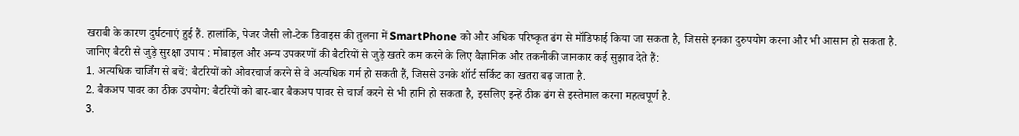खराबी के कारण दुर्घटनाएं हुई हैं. हालांकि, पेजर जैसी लो-टेक डिवाइस की तुलना में SmartPhone को और अधिक परिष्कृत ढंग से मॉडिफाई किया जा सकता है, जिससे इनका दुरुपयोग करना और भी आसान हो सकता है.
जानिए बैटरी से जुड़े सुरक्षा उपाय : मोबाइल और अन्य उपकरणों की बैटरियों से जुड़े खतरे कम करने के लिए वैज्ञानिक और तकनीकी जानकार कई सुझाव देते हैं:
1. अत्यधिक चार्जिंग से बचें: बैटरियों को ओवरचार्ज करने से वे अत्यधिक गर्म हो सकती हैं, जिससे उनके शॉर्ट सर्किट का खतरा बढ़ जाता है.
2. बैकअप पावर का ठीक उपयोग: बैटरियों को बार-बार बैकअप पावर से चार्ज करने से भी हानि हो सकता है, इसलिए इन्हें ठीक ढंग से इस्तेमाल करना महत्वपूर्ण है.
3.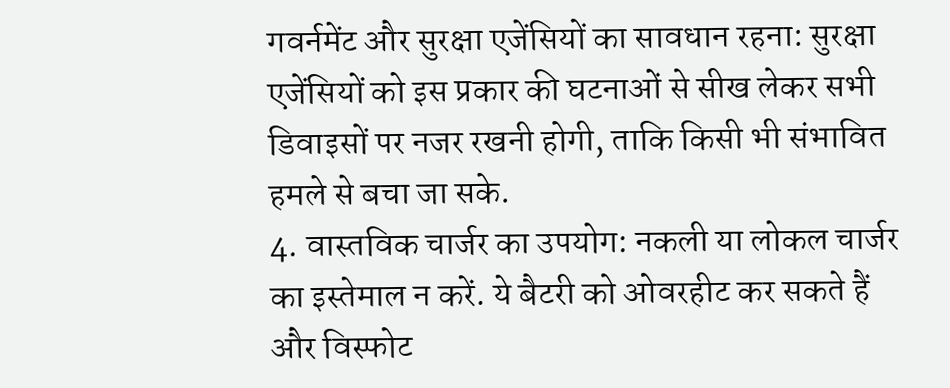गवर्नमेंट और सुरक्षा एजेंसियों का सावधान रहना: सुरक्षा एजेंसियों को इस प्रकार की घटनाओं से सीख लेकर सभी डिवाइसों पर नजर रखनी होगी, ताकि किसी भी संभावित हमले से बचा जा सके.
4. वास्तविक चार्जर का उपयोग: नकली या लोकल चार्जर का इस्तेमाल न करें. ये बैटरी को ओवरहीट कर सकते हैं और विस्फोट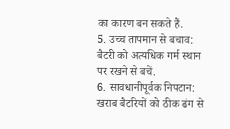का कारण बन सकते हैं.
5. उच्च तापमान से बचाव: बैटरी को अत्यधिक गर्म स्थान पर रखने से बचें.
6. सावधानीपूर्वक निपटान: खराब बैटरियों को ठीक ढंग से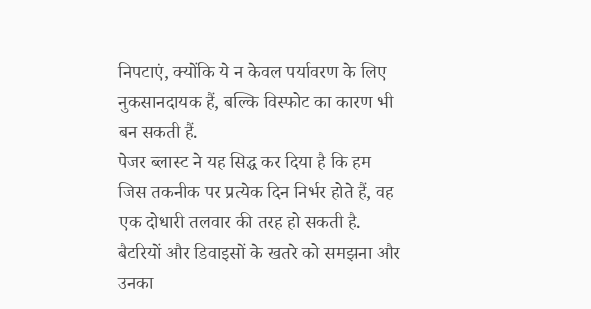निपटाएं, क्योंकि ये न केवल पर्यावरण के लिए नुकसानदायक हैं, बल्कि विस्फोट का कारण भी बन सकती हैं.
पेजर ब्लास्ट ने यह सिद्ध कर दिया है कि हम जिस तकनीक पर प्रत्येक दिन निर्भर होते हैं, वह एक दोधारी तलवार की तरह हो सकती है. बैटरियों और डिवाइसों के खतरे को समझना और उनका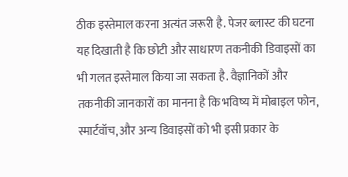ठीक इस्तेमाल करना अत्यंत जरूरी है. पेजर ब्लास्ट की घटना यह दिखाती है कि छोटी और साधारण तकनीकी डिवाइसों का भी गलत इस्तेमाल किया जा सकता है. वैज्ञानिकों और तकनीकी जानकारों का मानना है कि भविष्य में मोबाइल फोन, स्मार्टवॉच, और अन्य डिवाइसों को भी इसी प्रकार के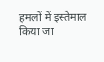हमलों में इस्तेमाल किया जा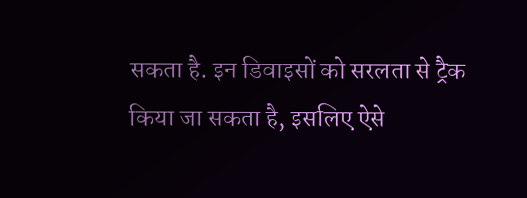सकता है. इन डिवाइसों को सरलता से ट्रैक किया जा सकता है, इसलिए ऐसे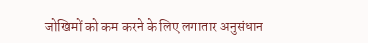जोखिमों को कम करने के लिए लगातार अनुसंधान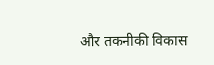और तकनीकी विकास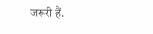जरूरी हैं.